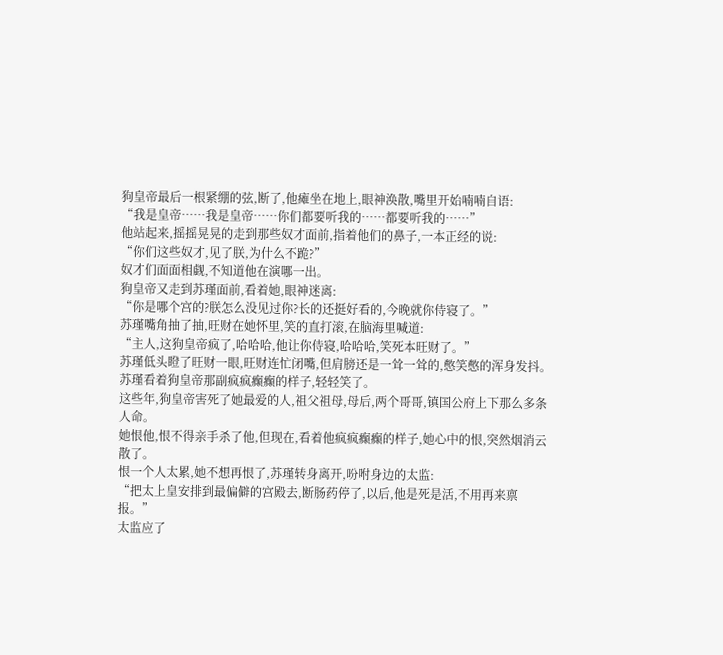狗皇帝最后一根紧绷的弦,断了,他瘫坐在地上,眼神涣散,嘴里开始喃喃自语:
“我是皇帝……我是皇帝……你们都要听我的……都要听我的……”
他站起来,摇摇晃晃的走到那些奴才面前,指着他们的鼻子,一本正经的说:
“你们这些奴才,见了朕,为什么不跪?”
奴才们面面相觑,不知道他在演哪一出。
狗皇帝又走到苏瑾面前,看着她,眼神迷离:
“你是哪个宫的?朕怎么没见过你?长的还挺好看的,今晚就你侍寝了。”
苏瑾嘴角抽了抽,旺财在她怀里,笑的直打滚,在脑海里喊道:
“主人,这狗皇帝疯了,哈哈哈,他让你侍寝,哈哈哈,笑死本旺财了。”
苏瑾低头瞪了旺财一眼,旺财连忙闭嘴,但肩膀还是一耸一耸的,憋笑憋的浑身发抖。
苏瑾看着狗皇帝那副疯疯癫癫的样子,轻轻笑了。
这些年,狗皇帝害死了她最爱的人,祖父祖母,母后,两个哥哥,镇国公府上下那么多条人命。
她恨他,恨不得亲手杀了他,但现在,看着他疯疯癫癫的样子,她心中的恨,突然烟消云散了。
恨一个人太累,她不想再恨了,苏瑾转身离开,吩咐身边的太监:
“把太上皇安排到最偏僻的宫殿去,断肠药停了,以后,他是死是活,不用再来禀报。”
太监应了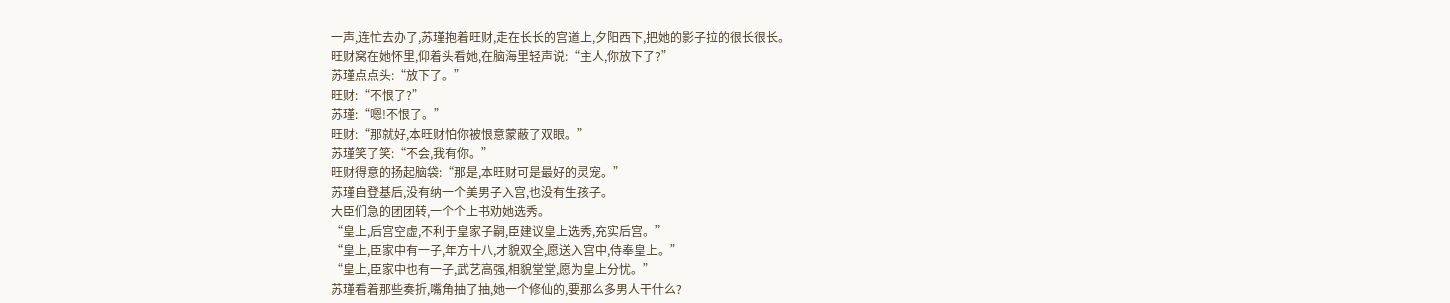一声,连忙去办了,苏瑾抱着旺财,走在长长的宫道上,夕阳西下,把她的影子拉的很长很长。
旺财窝在她怀里,仰着头看她,在脑海里轻声说:“主人,你放下了?”
苏瑾点点头:“放下了。”
旺财:“不恨了?”
苏瑾:“嗯!不恨了。”
旺财:“那就好,本旺财怕你被恨意蒙蔽了双眼。”
苏瑾笑了笑:“不会,我有你。”
旺财得意的扬起脑袋:“那是,本旺财可是最好的灵宠。”
苏瑾自登基后,没有纳一个美男子入宫,也没有生孩子。
大臣们急的团团转,一个个上书劝她选秀。
“皇上,后宫空虚,不利于皇家子嗣,臣建议皇上选秀,充实后宫。”
“皇上,臣家中有一子,年方十八,才貌双全,愿送入宫中,侍奉皇上。”
“皇上,臣家中也有一子,武艺高强,相貌堂堂,愿为皇上分忧。”
苏瑾看着那些奏折,嘴角抽了抽,她一个修仙的,要那么多男人干什么?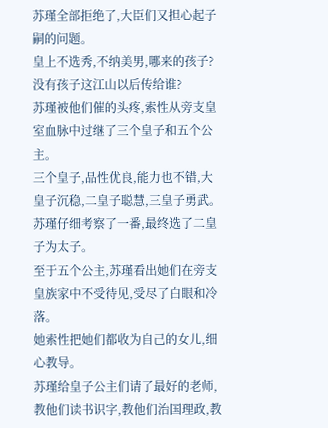苏瑾全部拒绝了,大臣们又担心起子嗣的问题。
皇上不选秀,不纳美男,哪来的孩子?没有孩子这江山以后传给谁?
苏瑾被他们催的头疼,索性从旁支皇室血脉中过继了三个皇子和五个公主。
三个皇子,品性优良,能力也不错,大皇子沉稳,二皇子聪慧,三皇子勇武。
苏瑾仔细考察了一番,最终选了二皇子为太子。
至于五个公主,苏瑾看出她们在旁支皇族家中不受待见,受尽了白眼和冷落。
她索性把她们都收为自己的女儿,细心教导。
苏瑾给皇子公主们请了最好的老师,教他们读书识字,教他们治国理政,教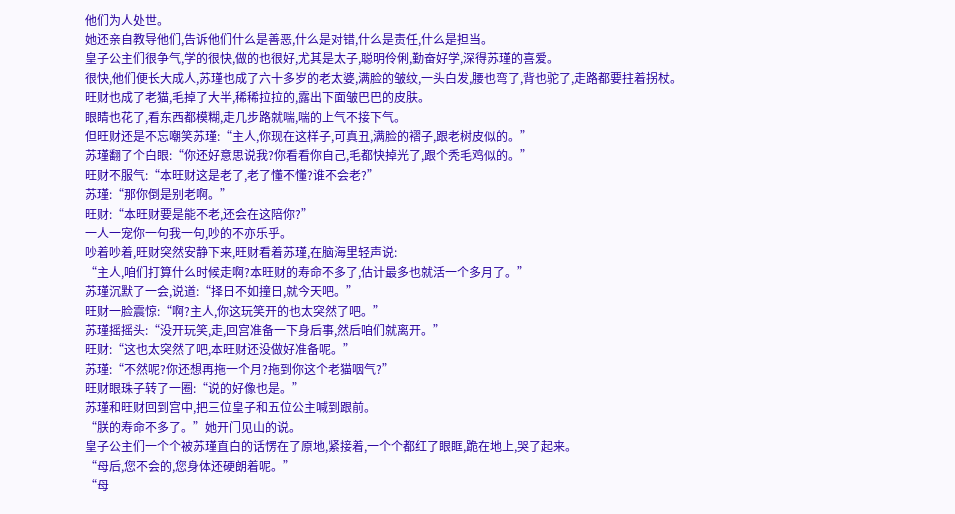他们为人处世。
她还亲自教导他们,告诉他们什么是善恶,什么是对错,什么是责任,什么是担当。
皇子公主们很争气,学的很快,做的也很好,尤其是太子,聪明伶俐,勤奋好学,深得苏瑾的喜爱。
很快,他们便长大成人,苏瑾也成了六十多岁的老太婆,满脸的皱纹,一头白发,腰也弯了,背也驼了,走路都要拄着拐杖。
旺财也成了老猫,毛掉了大半,稀稀拉拉的,露出下面皱巴巴的皮肤。
眼睛也花了,看东西都模糊,走几步路就喘,喘的上气不接下气。
但旺财还是不忘嘲笑苏瑾:“主人,你现在这样子,可真丑,满脸的褶子,跟老树皮似的。”
苏瑾翻了个白眼:“你还好意思说我?你看看你自己,毛都快掉光了,跟个秃毛鸡似的。”
旺财不服气:“本旺财这是老了,老了懂不懂?谁不会老?”
苏瑾:“那你倒是别老啊。”
旺财:“本旺财要是能不老,还会在这陪你?”
一人一宠你一句我一句,吵的不亦乐乎。
吵着吵着,旺财突然安静下来,旺财看着苏瑾,在脑海里轻声说:
“主人,咱们打算什么时候走啊?本旺财的寿命不多了,估计最多也就活一个多月了。”
苏瑾沉默了一会,说道:“择日不如撞日,就今天吧。”
旺财一脸震惊:“啊?主人,你这玩笑开的也太突然了吧。”
苏瑾摇摇头:“没开玩笑,走,回宫准备一下身后事,然后咱们就离开。”
旺财:“这也太突然了吧,本旺财还没做好准备呢。”
苏瑾:“不然呢?你还想再拖一个月?拖到你这个老猫咽气?”
旺财眼珠子转了一圈:“说的好像也是。”
苏瑾和旺财回到宫中,把三位皇子和五位公主喊到跟前。
“朕的寿命不多了。”她开门见山的说。
皇子公主们一个个被苏瑾直白的话愣在了原地,紧接着,一个个都红了眼眶,跪在地上,哭了起来。
“母后,您不会的,您身体还硬朗着呢。”
“母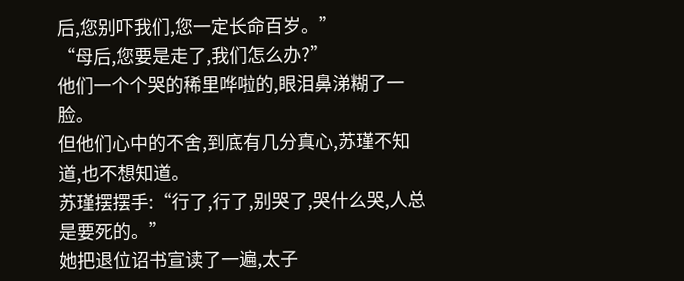后,您别吓我们,您一定长命百岁。”
“母后,您要是走了,我们怎么办?”
他们一个个哭的稀里哗啦的,眼泪鼻涕糊了一脸。
但他们心中的不舍,到底有几分真心,苏瑾不知道,也不想知道。
苏瑾摆摆手:“行了,行了,别哭了,哭什么哭,人总是要死的。”
她把退位诏书宣读了一遍,太子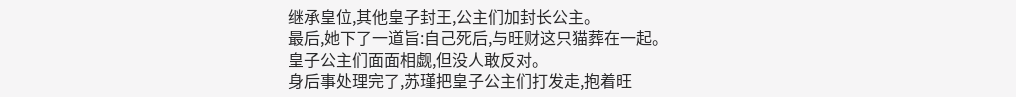继承皇位,其他皇子封王,公主们加封长公主。
最后,她下了一道旨:自己死后,与旺财这只猫葬在一起。
皇子公主们面面相觑,但没人敢反对。
身后事处理完了,苏瑾把皇子公主们打发走,抱着旺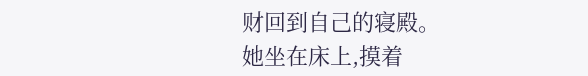财回到自己的寝殿。
她坐在床上,摸着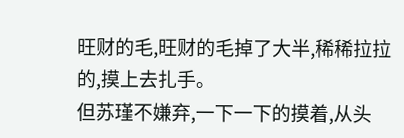旺财的毛,旺财的毛掉了大半,稀稀拉拉的,摸上去扎手。
但苏瑾不嫌弃,一下一下的摸着,从头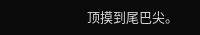顶摸到尾巴尖。